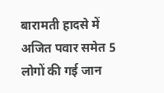बारामती हादसे में अजित पवार समेत 5 लोगों की गई जान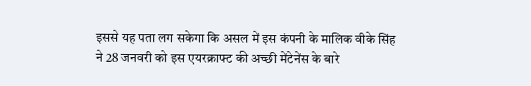इससे यह पता लग सकेगा कि असल में इस कंपनी के मालिक वीके सिंह ने 28 जनवरी को इस एयरक्राफ्ट की अच्छी मेंटेनेंस के बारे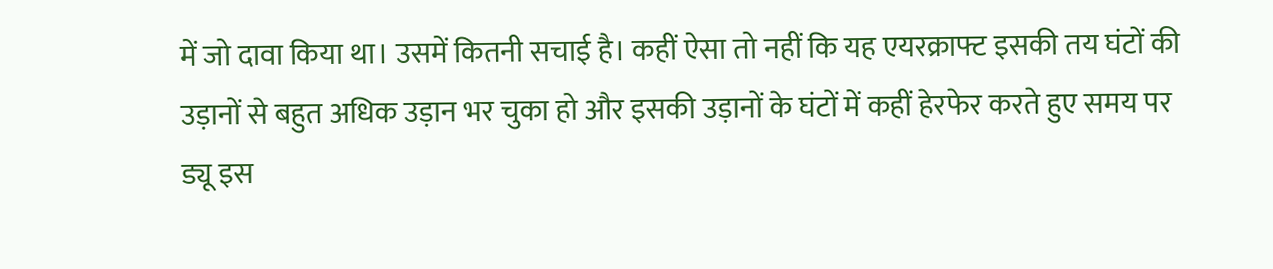में जो दावा किया था। उसमें कितनी सचाई है। कहीं ऐसा तो नहीं कि यह एयरक्राफ्ट इसकी तय घंटों की उड़ानों से बहुत अधिक उड़ान भर चुका हो और इसकी उड़ानों के घंटों में कहीं हेरफेर करते हुए समय पर ड्यू इस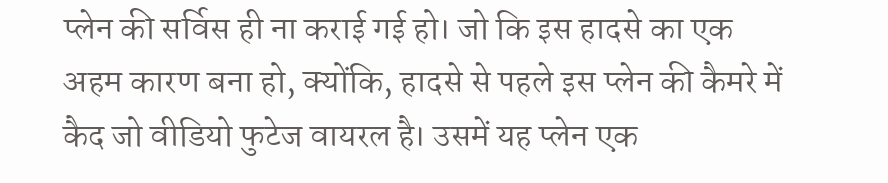प्लेन की सर्विस ही ना कराई गई हो। जो कि इस हादसे का एक अहम कारण बना हो, क्योंकि, हादसे से पहले इस प्लेन की कैमरे में कैद जो वीडियो फुटेज वायरल है। उसमें यह प्लेन एक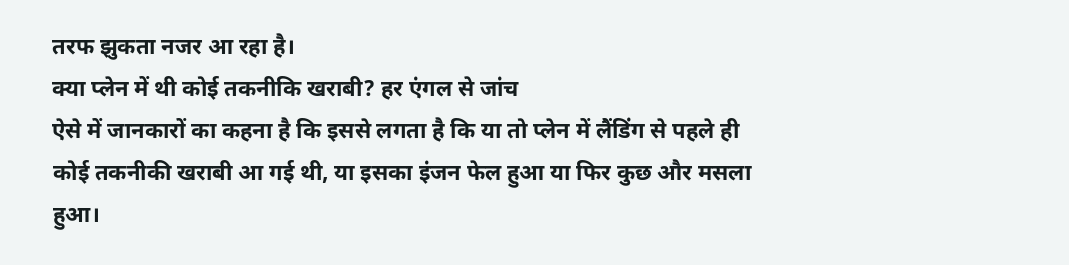तरफ झुकता नजर आ रहा है।
क्या प्लेन में थी कोई तकनीकि खराबी? हर एंगल से जांच
ऐसे में जानकारों का कहना है कि इससे लगता है कि या तो प्लेन में लैंडिंग से पहले ही कोई तकनीकी खराबी आ गई थी, या इसका इंजन फेल हुआ या फिर कुछ और मसला हुआ।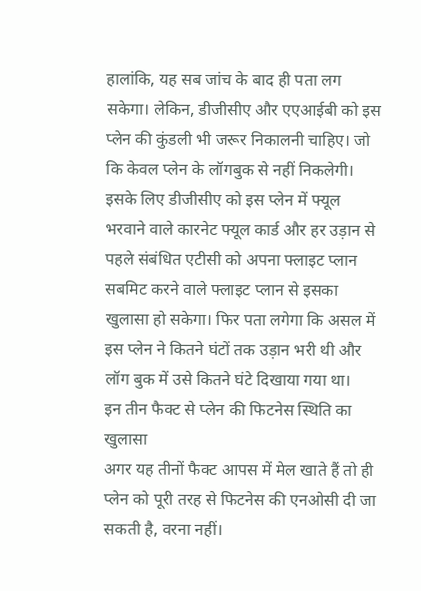हालांकि, यह सब जांच के बाद ही पता लग सकेगा। लेकिन, डीजीसीए और एएआईबी को इस प्लेन की कुंडली भी जरूर निकालनी चाहिए। जो कि केवल प्लेन के लॉगबुक से नहीं निकलेगी।
इसके लिए डीजीसीए को इस प्लेन में फ्यूल भरवाने वाले कारनेट फ्यूल कार्ड और हर उड़ान से पहले संबंधित एटीसी को अपना फ्लाइट प्लान सबमिट करने वाले फ्लाइट प्लान से इसका खुलासा हो सकेगा। फिर पता लगेगा कि असल में इस प्लेन ने कितने घंटों तक उड़ान भरी थी और लॉग बुक में उसे कितने घंटे दिखाया गया था।
इन तीन फैक्ट से प्लेन की फिटनेस स्थिति का खुलासा
अगर यह तीनों फैक्ट आपस में मेल खाते हैं तो ही प्लेन को पूरी तरह से फिटनेस की एनओसी दी जा सकती है, वरना नहीं।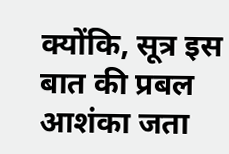क्योंकि, सूत्र इस बात की प्रबल आशंका जता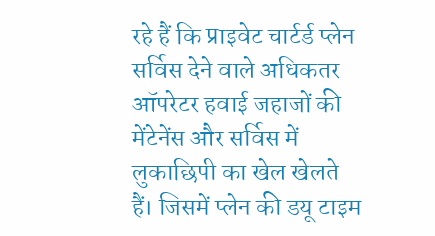रहे हैं कि प्राइवेट चार्टर्ड प्लेन सर्विस देने वाले अधिकतर ऑपरेटर हवाई जहाजों की मेंटेनेंस और सर्विस में लुकाछिपी का खेल खेलते हैं। जिसमें प्लेन की डयू टाइम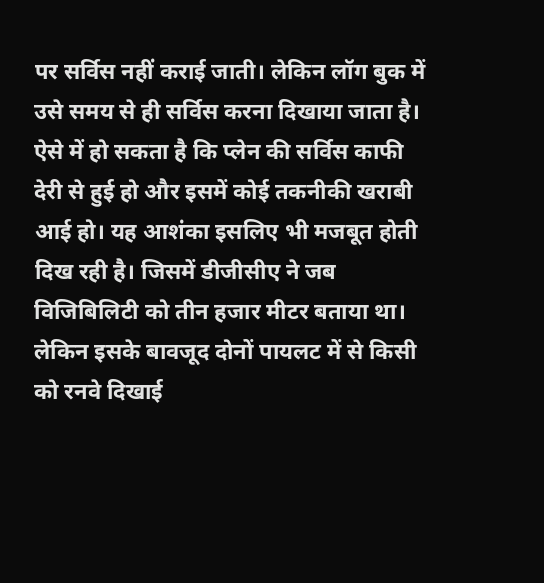पर सर्विस नहीं कराई जाती। लेकिन लॉग बुक में उसे समय से ही सर्विस करना दिखाया जाता है।
ऐसे में हो सकता है कि प्लेन की सर्विस काफी देरी से हुई हो और इसमें कोई तकनीकी खराबी आई हो। यह आशंका इसलिए भी मजबूत होती दिख रही है। जिसमें डीजीसीए ने जब विजिबिलिटी को तीन हजार मीटर बताया था। लेकिन इसके बावजूद दोनों पायलट में से किसी को रनवे दिखाई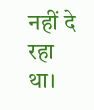नहीं दे रहा था।